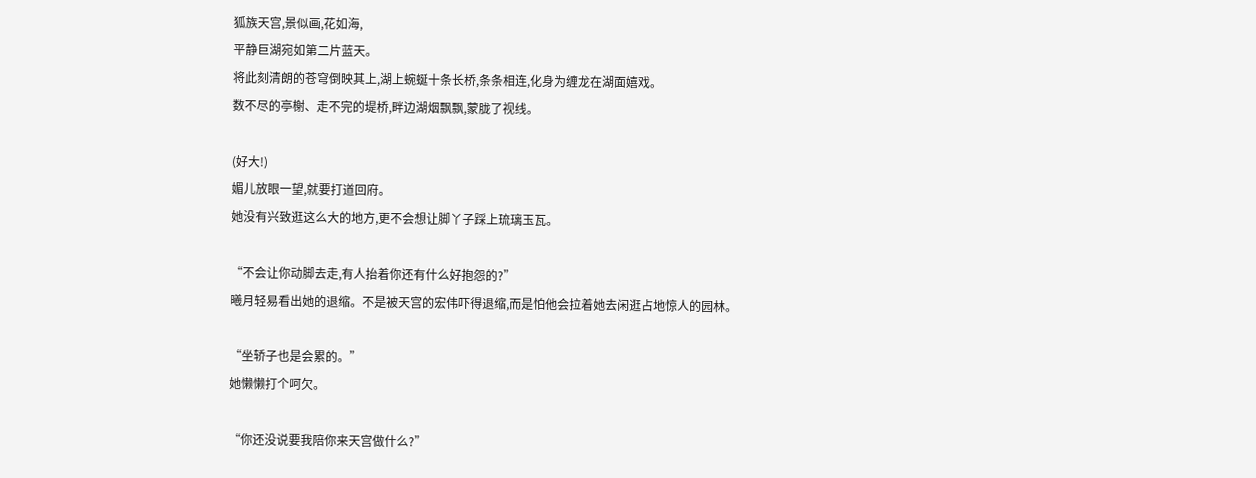狐族天宫,景似画,花如海,
平静巨湖宛如第二片蓝天。
将此刻清朗的苍穹倒映其上,湖上蜿蜒十条长桥,条条相连,化身为缠龙在湖面嬉戏。
数不尽的亭榭、走不完的堤桥,畔边湖烟飘飘,蒙胧了视线。

(好大!)
媚儿放眼一望,就要打道回府。
她没有兴致逛这么大的地方,更不会想让脚丫子踩上琉璃玉瓦。

“不会让你动脚去走,有人抬着你还有什么好抱怨的?”
曦月轻易看出她的退缩。不是被天宫的宏伟吓得退缩,而是怕他会拉着她去闲逛占地惊人的园林。

“坐轿子也是会累的。”
她懒懒打个呵欠。

“你还没说要我陪你来天宫做什么?”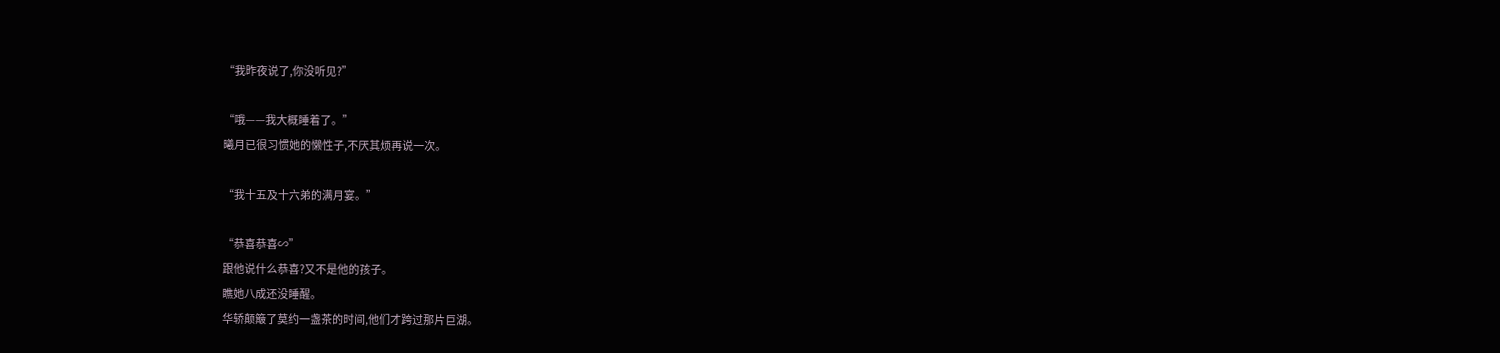“我昨夜说了,你没听见?”

“哦——我大概睡着了。”
曦月已很习惯她的懒性子,不厌其烦再说一次。

“我十五及十六弟的满月宴。”

“恭喜恭喜∽”
跟他说什么恭喜?又不是他的孩子。
瞧她八成还没睡醒。
华轿颠簸了莫约一盏茶的时间,他们才跨过那片巨湖。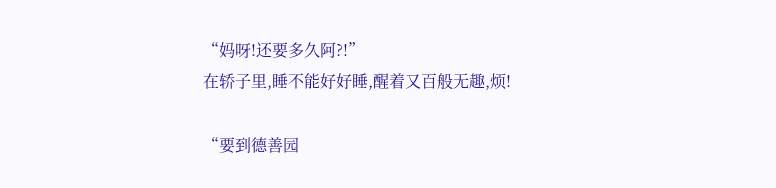“妈呀!还要多久阿?!”
在轿子里,睡不能好好睡,醒着又百般无趣,烦!

“要到德善园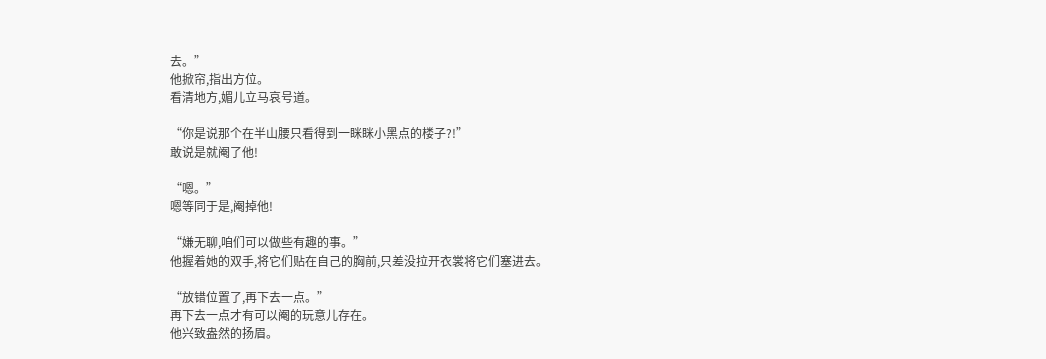去。”
他掀帘,指出方位。
看清地方,媚儿立马哀号道。

“你是说那个在半山腰只看得到一眯眯小黑点的楼子?!”
敢说是就阉了他!

“嗯。”
嗯等同于是,阉掉他!

“嫌无聊,咱们可以做些有趣的事。”
他握着她的双手,将它们贴在自己的胸前,只差没拉开衣裳将它们塞进去。

“放错位置了,再下去一点。”
再下去一点才有可以阉的玩意儿存在。
他兴致盎然的扬眉。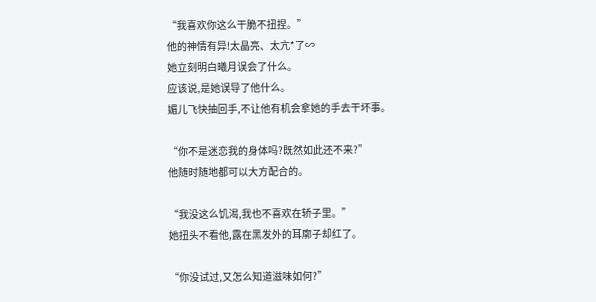“我喜欢你这么干脆不扭捏。”
他的神情有异!太晶亮、太亢*了∽
她立刻明白曦月误会了什么。
应该说,是她误导了他什么。
媚儿飞快抽回手,不让他有机会拿她的手去干坏事。

“你不是迷恋我的身体吗?既然如此还不来?”
他随时随地都可以大方配合的。

“我没这么饥渴,我也不喜欢在轿子里。”
她扭头不看他,露在黑发外的耳廓子却红了。

“你没试过,又怎么知道滋味如何?”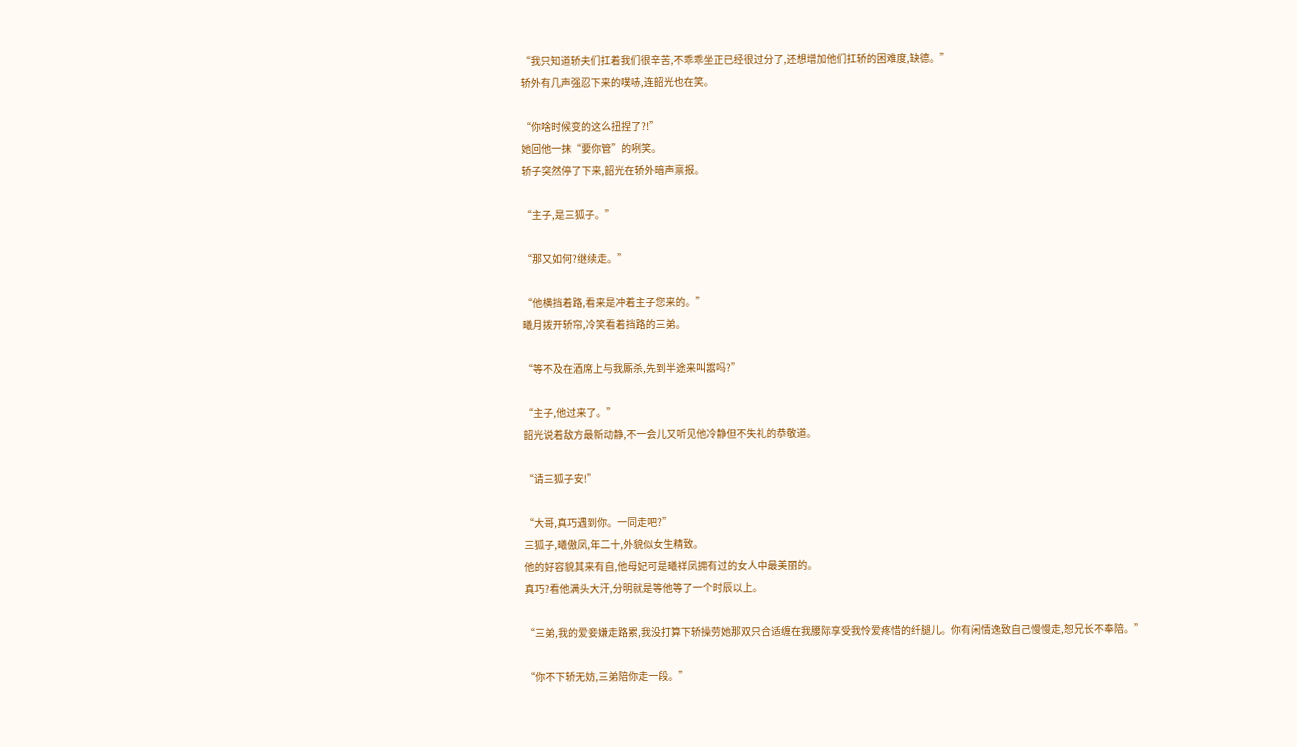“我只知道轿夫们扛着我们很辛苦,不乖乖坐正已经很过分了,还想增加他们扛轿的困难度,缺德。”
轿外有几声强忍下来的噗哧,连韶光也在笑。

“你啥时候变的这么扭捏了?!”
她回他一抹“要你管”的咧笑。
轿子突然停了下来,韶光在轿外暗声禀报。

“主子,是三狐子。”

“那又如何?继续走。”

“他横挡着路,看来是冲着主子您来的。”
曦月拨开轿帘,冷笑看着挡路的三弟。

“等不及在酒席上与我厮杀,先到半途来叫嚣吗?”

“主子,他过来了。”
韶光说着敌方最新动静,不一会儿又听见他冷静但不失礼的恭敬道。

“请三狐子安!”

“大哥,真巧遇到你。一同走吧?”
三狐子,曦傲凤,年二十,外貌似女生精致。
他的好容貌其来有自,他母妃可是曦祥凤拥有过的女人中最美丽的。
真巧?看他满头大汗,分明就是等他等了一个时辰以上。

“三弟,我的爱妾嫌走路累,我没打算下轿操劳她那双只合适缠在我腰际享受我怜爱疼惜的纤腿儿。你有闲情逸致自己慢慢走,恕兄长不奉陪。”

“你不下轿无妨,三弟陪你走一段。”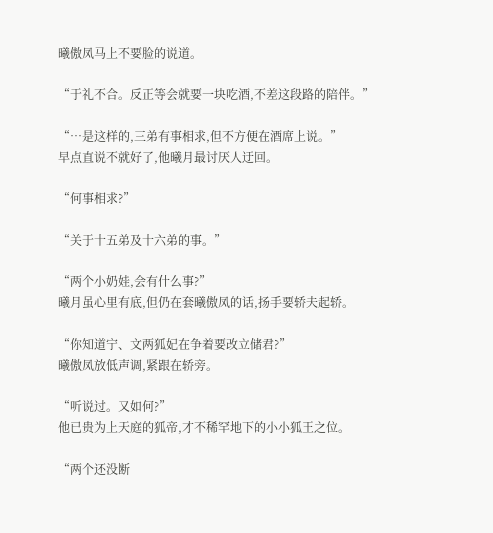曦傲凤马上不要脸的说道。

“于礼不合。反正等会就要一块吃酒,不差这段路的陪伴。”

“…是这样的,三弟有事相求,但不方便在酒席上说。”
早点直说不就好了,他曦月最讨厌人迂回。

“何事相求?”

“关于十五弟及十六弟的事。”

“两个小奶娃,会有什么事?”
曦月虽心里有底,但仍在套曦傲凤的话,扬手要轿夫起轿。

“你知道宁、文两狐妃在争着要改立储君?”
曦傲凤放低声调,紧跟在轿旁。

“听说过。又如何?”
他已贵为上天庭的狐帝,才不稀罕地下的小小狐王之位。

“两个还没断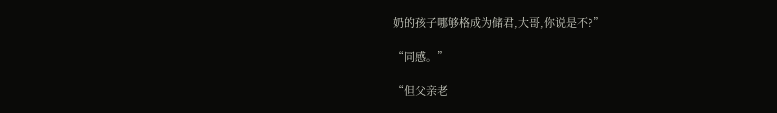奶的孩子哪够格成为储君,大哥,你说是不?”

“同感。”

“但父亲老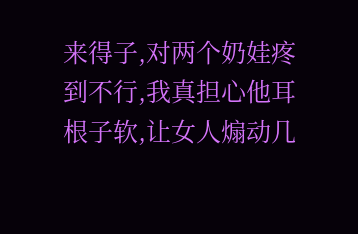来得子,对两个奶娃疼到不行,我真担心他耳根子软,让女人煽动几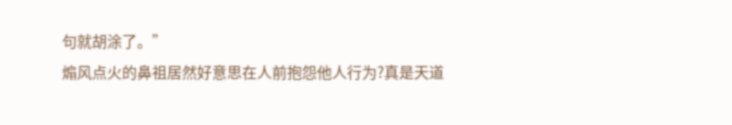句就胡涂了。”
煽风点火的鼻祖居然好意思在人前抱怨他人行为?真是天道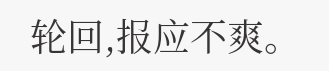轮回,报应不爽。